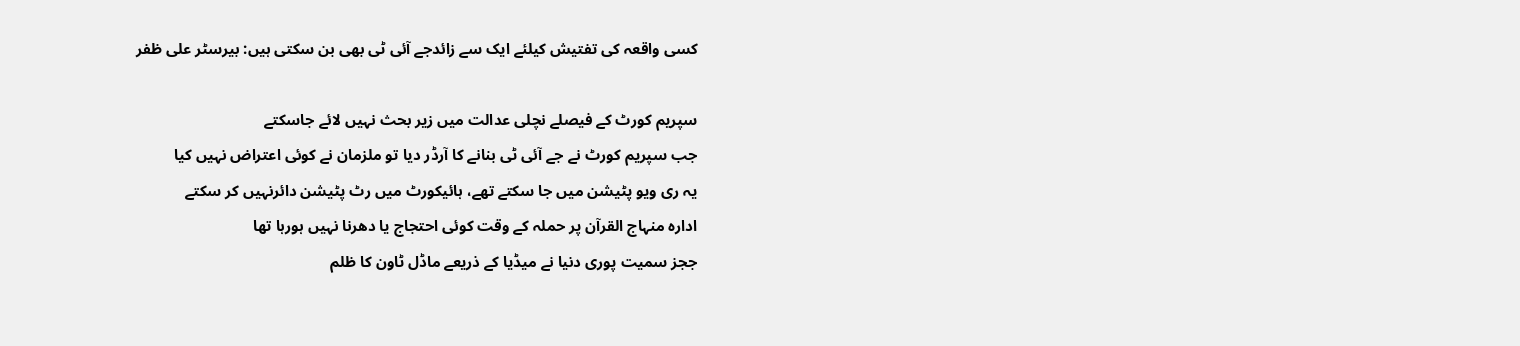کسی واقعہ کی تفتیش کیلئے ایک سے زائدجے آئی ٹی بھی بن سکتی ہیں: بیرسٹر علی ظفر

سپریم کورٹ کے فیصلے نچلی عدالت میں زیر بحث نہیں لائے جاسکتے
جب سپریم کورٹ نے جے آئی ٹی بنانے کا آرڈر دیا تو ملزمان نے کوئی اعتراض نہیں کیا
یہ ری ویو پٹیشن میں جا سکتے تھے، ہائیکورٹ میں رٹ پٹیشن دائرنہیں کر سکتے
ادارہ منہاج القرآن پر حملہ کے وقت کوئی احتجاج یا دھرنا نہیں ہورہا تھا
ججز سمیت پوری دنیا نے میڈیا کے ذریعے ماڈل ٹاون کا ظلم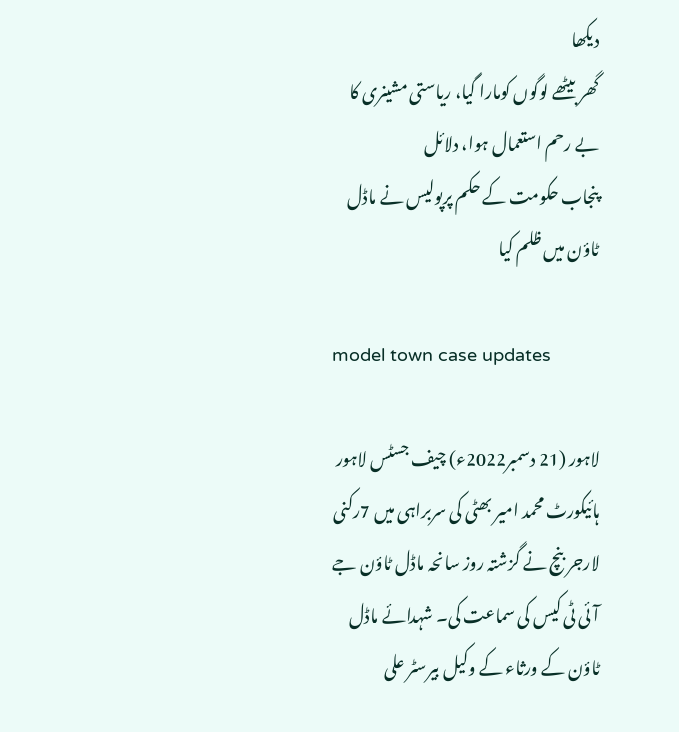دیکھا
گھر بیٹھے لوگوں کومارا گیا، ریاستی مشینری کا بے رحم استعمال ہوا، دلائل
پنجاب حکومت کے حکم پرپولیس نے ماڈل ٹاؤن میں ظلم کیا

model town case updates

لاہور (21 دسمبر2022ء) چیف جسٹس لاہور ہائیکورٹ محمد امیر بھٹی کی سربراہی میں 7رکنی لارجر بنچ نے گزشتہ روز سانحہ ماڈل ٹاؤن جے آئی ٹی کیس کی سماعت کی۔ شہدائے ماڈل ٹاؤن کے ورثاء کے وکیل بیرسٹر علی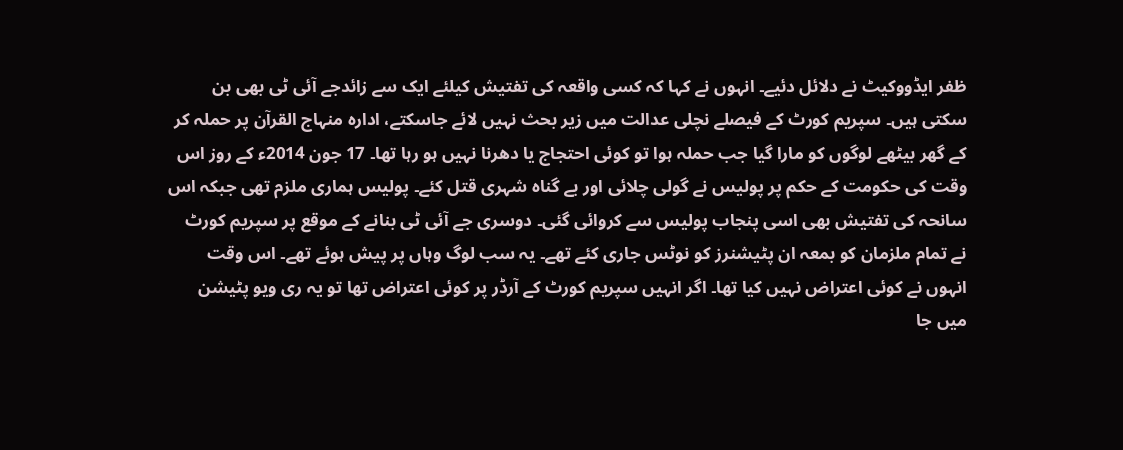ظفر ایڈووکیٹ نے دلائل دئیے۔ انہوں نے کہا کہ کسی واقعہ کی تفتیش کیلئے ایک سے زائدجے آئی ٹی بھی بن سکتی ہیں۔ سپریم کورٹ کے فیصلے نچلی عدالت میں زیر بحث نہیں لائے جاسکتے، ادارہ منہاج القرآن پر حملہ کر کے گھر بیٹھے لوگوں کو مارا گیا جب حملہ ہوا تو کوئی احتجاج یا دھرنا نہیں ہو رہا تھا۔ 17 جون 2014ء کے روز اس وقت کی حکومت کے حکم پر پولیس نے گولی چلائی اور بے گناہ شہری قتل کئے۔ پولیس ہماری ملزم تھی جبکہ اس سانحہ کی تفتیش بھی اسی پنجاب پولیس سے کروائی گئی۔ دوسری جے آئی ٹی بنانے کے موقع پر سپریم کورٹ نے تمام ملزمان کو بمعہ ان پٹیشنرز کو نوٹس جاری کئے تھے۔ یہ سب لوگ وہاں پر پیش ہوئے تھے۔ اس وقت انہوں نے کوئی اعتراض نہیں کیا تھا۔ اگر انہیں سپریم کورٹ کے آرڈر پر کوئی اعتراض تھا تو یہ ری ویو پٹیشن میں جا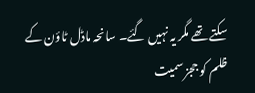سکتے تھے مگر یہ نہیں گئے۔ سانحہ ماڈل ٹاؤن کے ظلم کو ججز سمیت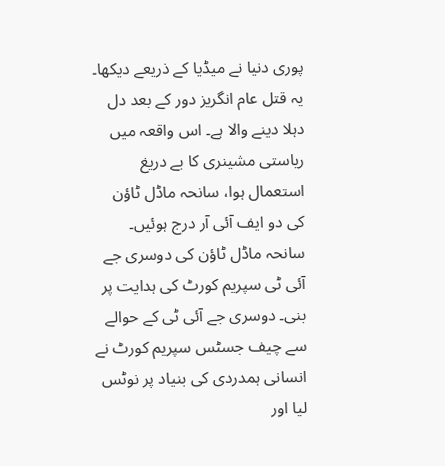پوری دنیا نے میڈیا کے ذریعے دیکھا۔ یہ قتل عام انگریز دور کے بعد دل دہلا دینے والا ہے۔ اس واقعہ میں ریاستی مشینری کا بے دریغ استعمال ہوا، سانحہ ماڈل ٹاؤن کی دو ایف آئی آر درج ہوئیں۔ سانحہ ماڈل ٹاؤن کی دوسری جے آئی ٹی سپریم کورٹ کی ہدایت پر بنی۔ دوسری جے آئی ٹی کے حوالے سے چیف جسٹس سپریم کورٹ نے انسانی ہمدردی کی بنیاد پر نوٹس لیا اور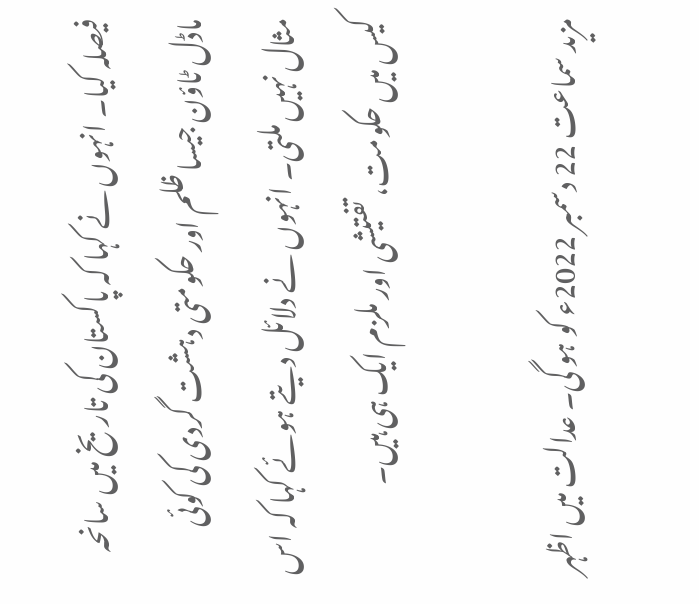فیصلہ کیا۔ انہوں نے کہا کہ پاکستان کی تاریخ میں سانحہ ماڈل ٹاؤن جیسا ظلم اور حکومتی دہشت گردی کی کوئی مثال نہیں ملتی۔ انہوں نے دلائل دیتے ہوئے کہا کہ اس کیس میں حکومت، تفتیشی اور ملزم ایک ہی ہیں۔

مزید سماعت 22 دسمبر 2022ء کو ہو گی۔ عدالت میں اظہر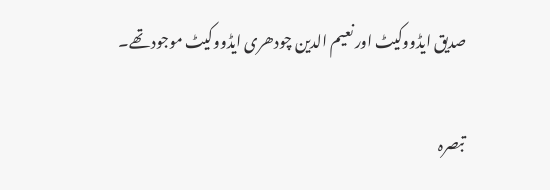صدیق ایڈووکیٹ اور نعیم الدین چودھری ایڈووکیٹ موجود تھے۔

تبصرہ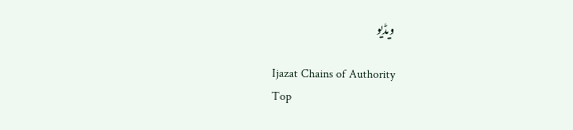ویڈیو

Ijazat Chains of Authority
Top